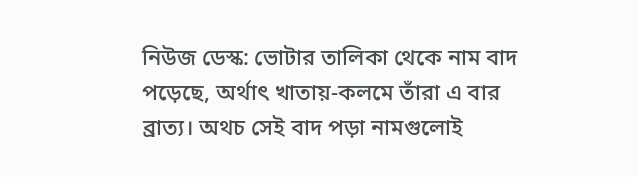নিউজ ডেস্ক: ভোটার তালিকা থেকে নাম বাদ পড়েছে, অর্থাৎ খাতায়-কলমে তাঁরা এ বার ব্রাত্য। অথচ সেই বাদ পড়া নামগুলোই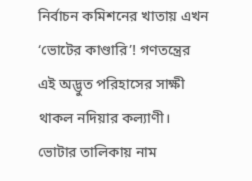নির্বাচন কমিশনের খাতায় এখন ‘ভোটের কাণ্ডারি’! গণতন্ত্রের এই অদ্ভুত পরিহাসের সাক্ষী থাকল নদিয়ার কল্যাণী। ভোটার তালিকায় নাম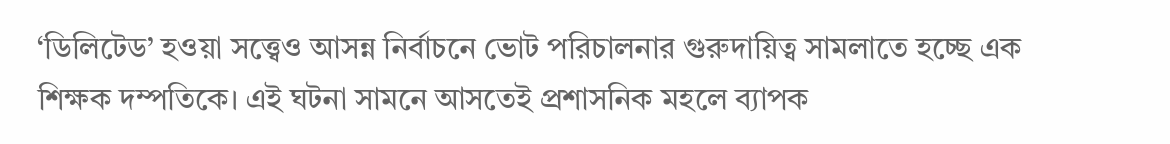‘ডিলিটেড’ হওয়া সত্ত্বেও আসন্ন নির্বাচনে ভোট পরিচালনার গুরুদায়িত্ব সামলাতে হচ্ছে এক শিক্ষক দম্পতিকে। এই ঘটনা সামনে আসতেই প্রশাসনিক মহলে ব্যাপক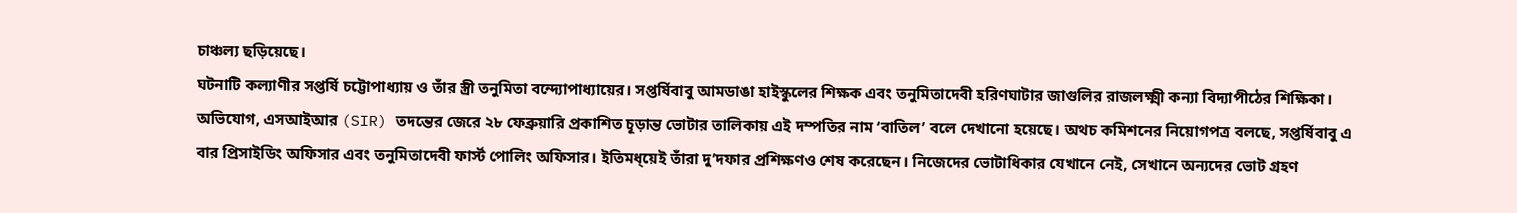চাঞ্চল্য ছড়িয়েছে।
ঘটনাটি কল্যাণীর সপ্তর্ষি চট্টোপাধ্যায় ও তাঁর স্ত্রী তনুমিতা বন্দ্যোপাধ্যায়ের। সপ্তর্ষিবাবু আমডাঙা হাইস্কুলের শিক্ষক এবং তনুমিতাদেবী হরিণঘাটার জাগুলির রাজলক্ষ্মী কন্যা বিদ্যাপীঠের শিক্ষিকা। অভিযোগ, এসআইআর (SIR) তদন্তের জেরে ২৮ ফেব্রুয়ারি প্রকাশিত চূড়ান্ত ভোটার তালিকায় এই দম্পতির নাম ‘বাতিল’ বলে দেখানো হয়েছে। অথচ কমিশনের নিয়োগপত্র বলছে, সপ্তর্ষিবাবু এ বার প্রিসাইডিং অফিসার এবং তনুমিতাদেবী ফার্স্ট পোলিং অফিসার। ইতিমধ্য়েই তাঁরা দু’দফার প্রশিক্ষণও শেষ করেছেন। নিজেদের ভোটাধিকার যেখানে নেই, সেখানে অন্যদের ভোট গ্রহণ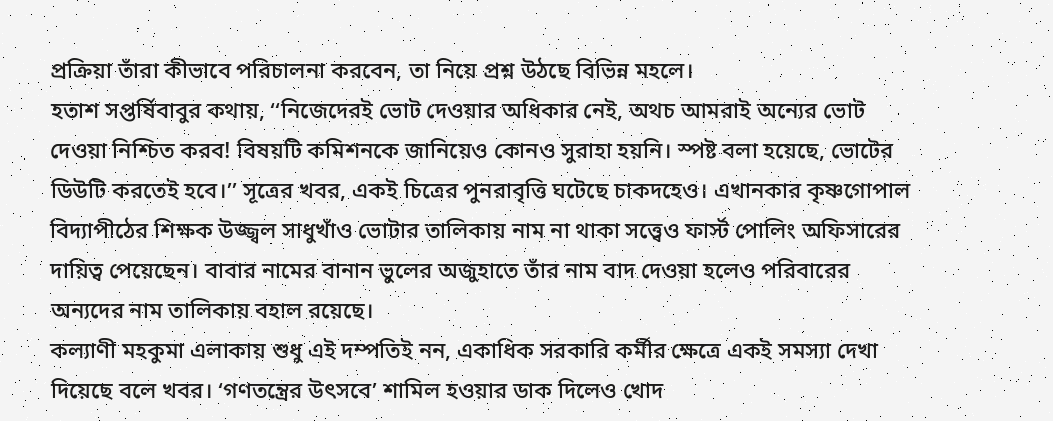প্রক্রিয়া তাঁরা কীভাবে পরিচালনা করবেন, তা নিয়ে প্রশ্ন উঠছে বিভিন্ন মহলে।
হতাশ সপ্তর্ষিবাবুর কথায়, ‘‘নিজেদেরই ভোট দেওয়ার অধিকার নেই, অথচ আমরাই অন্যের ভোট দেওয়া নিশ্চিত করব! বিষয়টি কমিশনকে জানিয়েও কোনও সুরাহা হয়নি। স্পষ্ট বলা হয়েছে, ভোটের ডিউটি করতেই হবে।’’ সূত্রের খবর, একই চিত্রের পুনরাবৃত্তি ঘটেছে চাকদহেও। এখানকার কৃষ্ণগোপাল বিদ্যাপীঠের শিক্ষক উজ্জ্বল সাধুখাঁও ভোটার তালিকায় নাম না থাকা সত্ত্বেও ফার্স্ট পোলিং অফিসারের দায়িত্ব পেয়েছেন। বাবার নামের বানান ভুলের অজুহাতে তাঁর নাম বাদ দেওয়া হলেও পরিবারের অন্যদের নাম তালিকায় বহাল রয়েছে।
কল্যাণী মহকুমা এলাকায় শুধু এই দম্পতিই নন, একাধিক সরকারি কর্মীর ক্ষেত্রে একই সমস্যা দেখা দিয়েছে বলে খবর। ‘গণতন্ত্রের উৎসবে’ শামিল হওয়ার ডাক দিলেও খোদ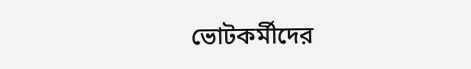ভোটকর্মীদের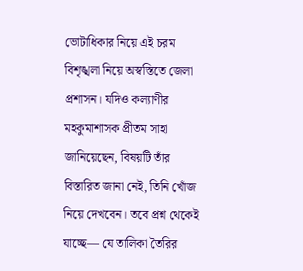ভোটাধিকার নিয়ে এই চরম বিশৃঙ্খলা নিয়ে অস্বস্তিতে জেলা প্রশাসন। যদিও কল্যাণীর মহকুমাশাসক প্রীতম সাহা জানিয়েছেন, বিষয়টি তাঁর বিস্তারিত জানা নেই, তিনি খোঁজ নিয়ে দেখবেন। তবে প্রশ্ন থেকেই যাচ্ছে— যে তালিকা তৈরির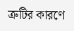ত্রুটির কারণে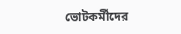ভোটকর্মীদের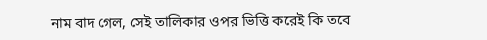নাম বাদ গেল, সেই তালিকার ওপর ভিত্তি করেই কি তবে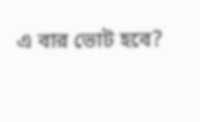এ বার ভোট হবে?